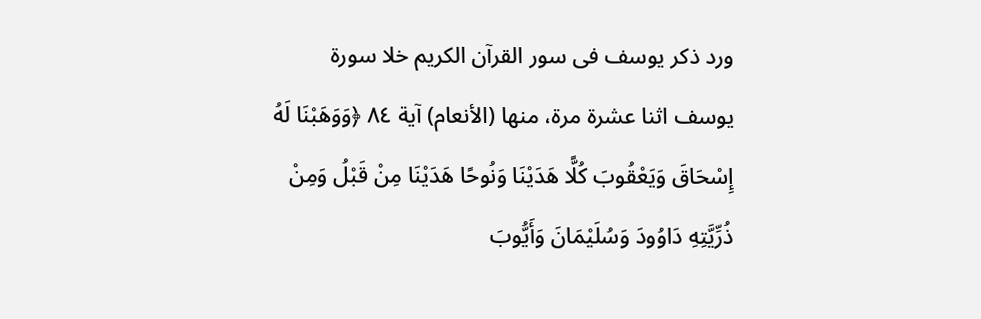ورد ذكر يوسف فى سور القرآن الكريم خلا سورة يوسف اثنا عشرة مرة، منها (الأنعام) آية ٨٤ ﴿وَوَهَبْنَا لَهُ إِسْحَاقَ وَيَعْقُوبَ كُلًّا هَدَيْنَا وَنُوحًا هَدَيْنَا مِنْ قَبْلُ وَمِنْ ذُرِّيَّتِهِ دَاوُودَ وَسُلَيْمَانَ وَأَيُّوبَ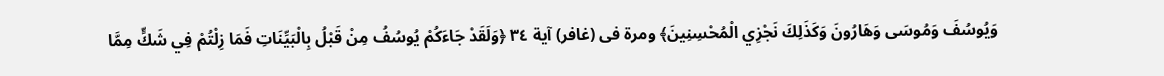وَيُوسُفَ وَمُوسَى وَهَارُونَ وَكَذَلِكَ نَجْزِي الْمُحْسِنِينَ﴾ ومرة فى (غافر) آية ٣٤ ﴿وَلَقَدْ جَاءَكُمْ يُوسُفُ مِنْ قَبْلُ بِالْبَيِّنَاتِ فَمَا زِلْتُمْ فِي شَكٍّ مِمَّا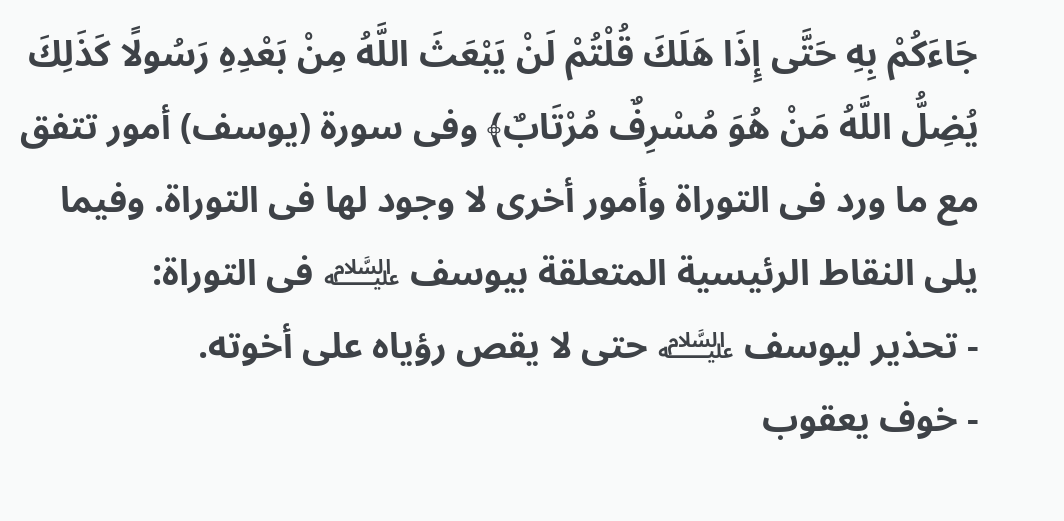جَاءَكُمْ بِهِ حَتَّى إِذَا هَلَكَ قُلْتُمْ لَنْ يَبْعَثَ اللَّهُ مِنْ بَعْدِهِ رَسُولًا كَذَلِكَ يُضِلُّ اللَّهُ مَنْ هُوَ مُسْرِفٌ مُرْتَابٌ﴾ وفى سورة (يوسف) أمور تتفق مع ما ورد فى التوراة وأمور أخرى لا وجود لها فى التوراة. وفيما يلى النقاط الرئيسية المتعلقة بيوسف ﵇ فى التوراة:
- تحذير ليوسف ﵇ حتى لا يقص رؤياه على أخوته.
- خوف يعقوب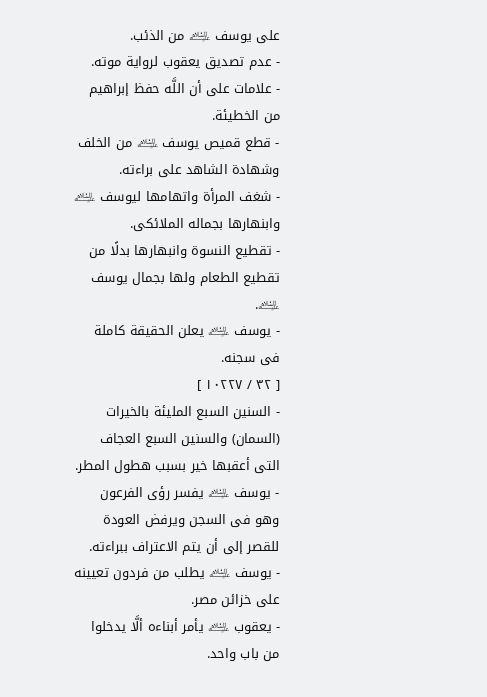على يوسف ﵇ من الذئب.
- عدم تصديق يعقوب لرواية موته.
- علامات على أن اللَّه حفظ إبراهيم من الخطيئة.
- قطع قميص يوسف ﵇ من الخلف وشهادة الشاهد على براءته.
- شغف المرأة واتهامها ليوسف ﵇ وابنهارها بجماله الملائكى.
- تقطيع النسوة وانبهارها بدلًا من تقطيع الطعام ولها بجمال يوسف ﵇.
- يوسف ﵇ يعلن الحقيقة كاملة فى سجنه.
[ ٣٢ / ١٠٢٢٧ ]
- السنين السبع المليئة بالخيرات (السمان) والسنين السبع العجاف التى أعقبها خير بسبب هطول المطر.
- يوسف ﵇ يفسر رؤى الفرعون وهو فى السجن ويرفض العودة للقصر إلى أن يتم الاعتراف ببراءته.
- يوسف ﵇ يطلب من فردون تعيينه على خزائن مصر.
- يعقوب ﵇ يأمر أبناءه ألَّا يدخلوا من باب واحد.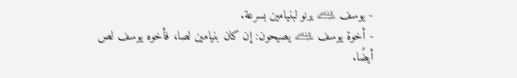- يوسف ﵇ يرنو لبنيامين بسرعة.
- أخوة يوسف ﵇ يصيحون: إن كان بنيامين لصا، فأخوه يوسف لص أيضًا.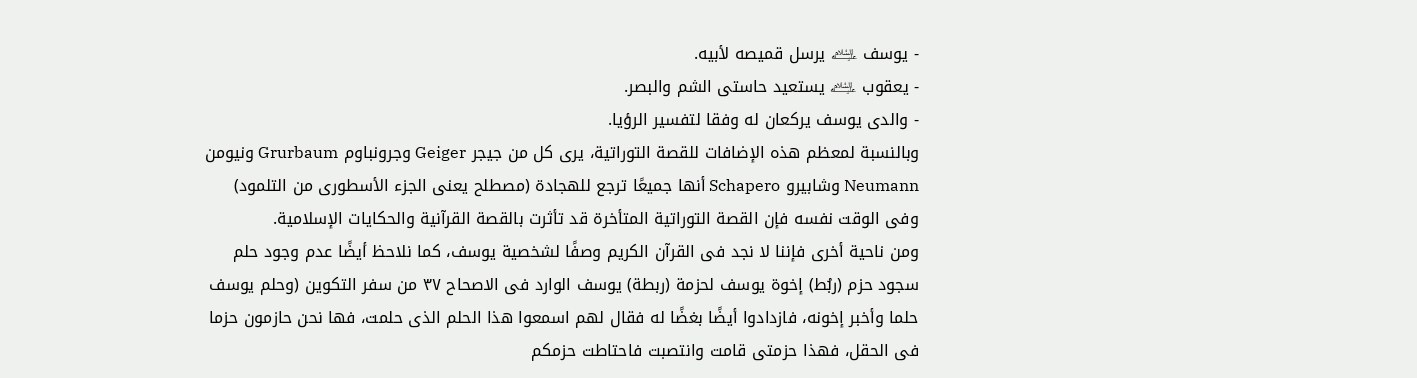- يوسف ﵇ يرسل قميصه لأبيه.
- يعقوب ﵇ يستعيد حاستى الشم والبصر.
- والدى يوسف يركعان له وفقا لتفسير الرؤيا.
وبالنسبة لمعظم هذه الإضافات للقصة التوراتية، يرى كل من جيجر Geiger وجرونباوم Grurbaum ونيومن Neumann وشابيرو Schapero أنها جميعًا ترجع للهجادة (مصطلح يعنى الجزء الأسطورى من التلمود) وفى الوقت نفسه فإن القصة التوراتية المتأخرة قد تأثرت بالقصة القرآنية والحكايات الإسلامية.
ومن ناحية أخرى فإننا لا نجد فى القرآن الكريم وصفًا لشخصية يوسف، كما نلاحظ أيضًا عدم وجود حلم سجود حزم (ربُط) إخوة يوسف لحزمة (ربطة) يوسف الوارد فى الاصحاح ٣٧ من سفر التكوين (وحلم يوسف حلما وأخبر إخونه، فازدادوا أيضًا بغضًا له فقال لهم اسمعوا هذا الحلم الذى حلمت، فها نحن حازمون حزما فى الحقل، فهذا حزمتى قامت وانتصبت فاحتاطت حزمكم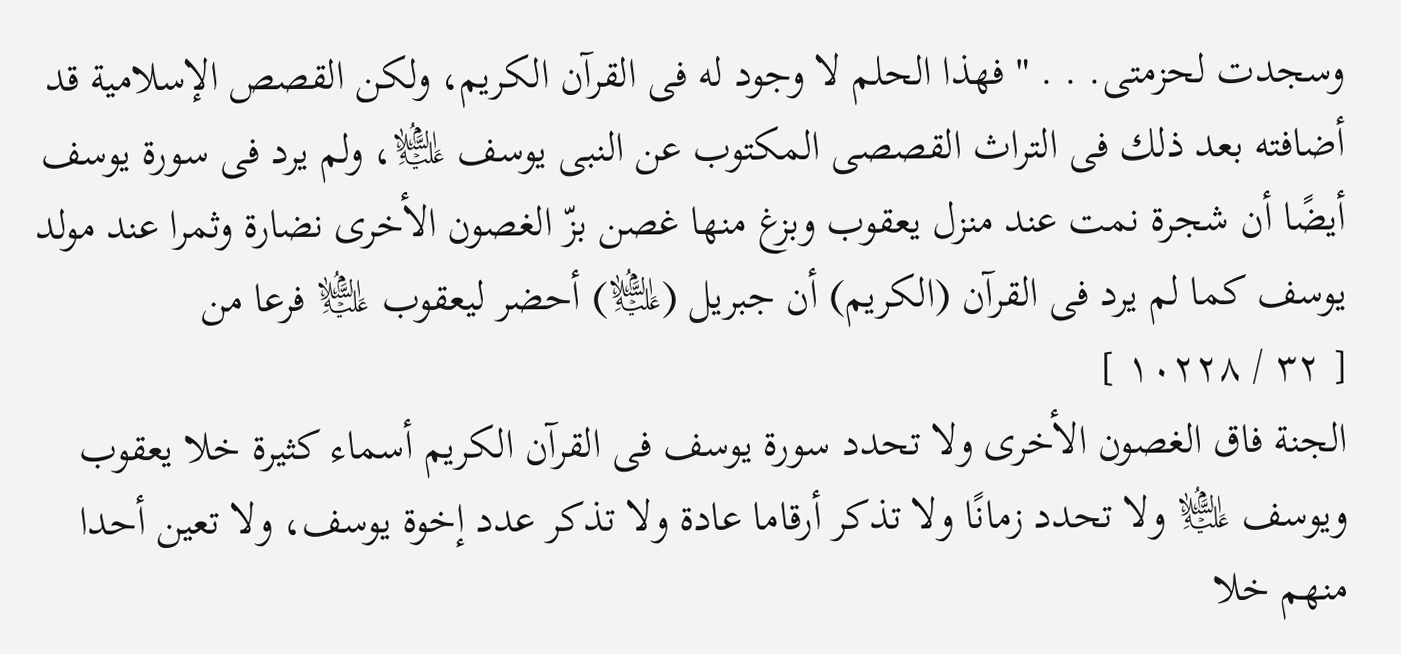وسجدت لحزمتى. . . " فهذا الحلم لا وجود له فى القرآن الكريم، ولكن القصص الإسلامية قد أضافته بعد ذلك فى التراث القصصى المكتوب عن النبى يوسف ﵇، ولم يرد فى سورة يوسف أيضًا أن شجرة نمت عند منزل يعقوب وبزغ منها غصن بزّ الغصون الأخرى نضارة وثمرا عند مولد يوسف كما لم يرد فى القرآن (الكريم) أن جبريل (﵇) أحضر ليعقوب ﵇ فرعا من
[ ٣٢ / ١٠٢٢٨ ]
الجنة فاق الغصون الأخرى ولا تحدد سورة يوسف فى القرآن الكريم أسماء كثيرة خلا يعقوب ويوسف ﵇ ولا تحدد زمانًا ولا تذكر أرقاما عادة ولا تذكر عدد إخوة يوسف، ولا تعين أحدا منهم خلا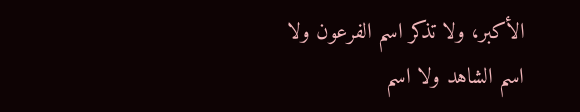الأكبر، ولا تذكر اسم الفرعون ولا اسم الشاهد ولا اسم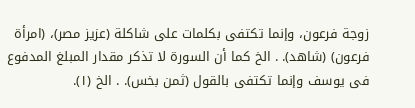زوجة فرعون، وإنما تكتفى بكلمات على شاكلة (عزيز مصر)، (امرأة فرعون) (شاهد). . الخ كما أن السورة لا تذكر مقدار المبلغ المدفوع فى يوسف وإنما تكتفى بالقول (ثمن بخس). . الخ (١).